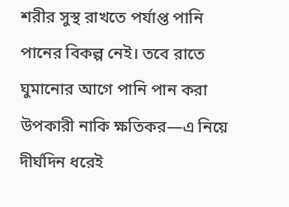শরীর সুস্থ রাখতে পর্যাপ্ত পানি পানের বিকল্প নেই। তবে রাতে ঘুমানোর আগে পানি পান করা উপকারী নাকি ক্ষতিকর—এ নিয়ে দীর্ঘদিন ধরেই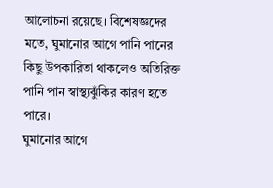আলোচনা রয়েছে। বিশেষজ্ঞদের মতে, ঘুমানোর আগে পানি পানের কিছু উপকারিতা থাকলেও অতিরিক্ত পানি পান স্বাস্থ্যঝুঁকির কারণ হতে পারে।
ঘুমানোর আগে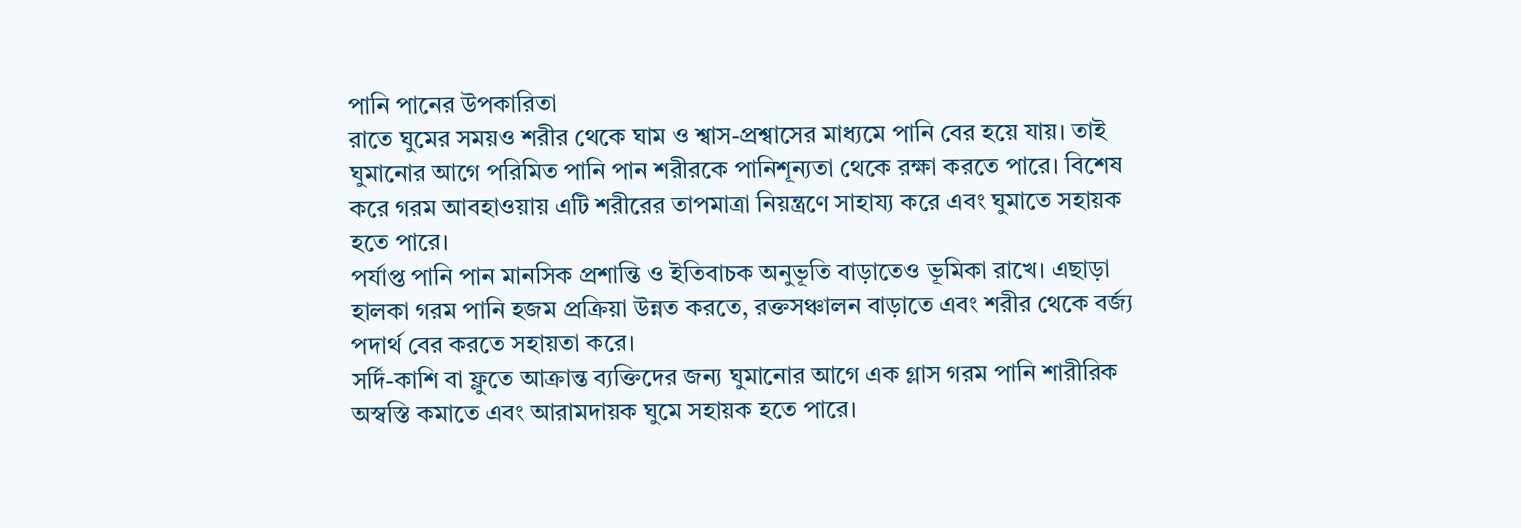পানি পানের উপকারিতা
রাতে ঘুমের সময়ও শরীর থেকে ঘাম ও শ্বাস-প্রশ্বাসের মাধ্যমে পানি বের হয়ে যায়। তাই ঘুমানোর আগে পরিমিত পানি পান শরীরকে পানিশূন্যতা থেকে রক্ষা করতে পারে। বিশেষ করে গরম আবহাওয়ায় এটি শরীরের তাপমাত্রা নিয়ন্ত্রণে সাহায্য করে এবং ঘুমাতে সহায়ক হতে পারে।
পর্যাপ্ত পানি পান মানসিক প্রশান্তি ও ইতিবাচক অনুভূতি বাড়াতেও ভূমিকা রাখে। এছাড়া হালকা গরম পানি হজম প্রক্রিয়া উন্নত করতে, রক্তসঞ্চালন বাড়াতে এবং শরীর থেকে বর্জ্য পদার্থ বের করতে সহায়তা করে।
সর্দি-কাশি বা ফ্লুতে আক্রান্ত ব্যক্তিদের জন্য ঘুমানোর আগে এক গ্লাস গরম পানি শারীরিক অস্বস্তি কমাতে এবং আরামদায়ক ঘুমে সহায়ক হতে পারে।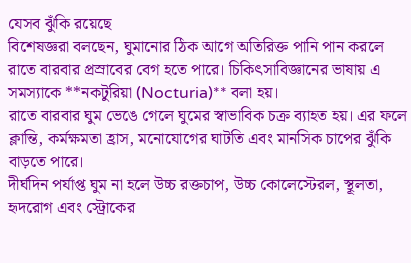যেসব ঝুঁকি রয়েছে
বিশেষজ্ঞরা বলছেন, ঘুমানোর ঠিক আগে অতিরিক্ত পানি পান করলে রাতে বারবার প্রস্রাবের বেগ হতে পারে। চিকিৎসাবিজ্ঞানের ভাষায় এ সমস্যাকে **নকটুরিয়া (Nocturia)** বলা হয়।
রাতে বারবার ঘুম ভেঙে গেলে ঘুমের স্বাভাবিক চক্র ব্যাহত হয়। এর ফলে ক্লান্তি, কর্মক্ষমতা হ্রাস, মনোযোগের ঘাটতি এবং মানসিক চাপের ঝুঁকি বাড়তে পারে।
দীর্ঘদিন পর্যাপ্ত ঘুম না হলে উচ্চ রক্তচাপ, উচ্চ কোলেস্টেরল, স্থূলতা, হৃদরোগ এবং স্ট্রোকের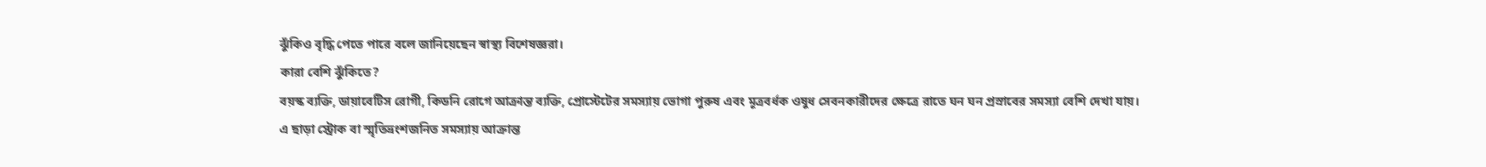ঝুঁকিও বৃদ্ধি পেতে পারে বলে জানিয়েছেন স্বাস্থ্য বিশেষজ্ঞরা।
কারা বেশি ঝুঁকিতে?
বয়স্ক ব্যক্তি, ডায়াবেটিস রোগী, কিডনি রোগে আক্রান্ত ব্যক্তি, প্রোস্টেটের সমস্যায় ভোগা পুরুষ এবং মূত্রবর্ধক ওষুধ সেবনকারীদের ক্ষেত্রে রাতে ঘন ঘন প্রস্রাবের সমস্যা বেশি দেখা যায়।
এ ছাড়া স্ট্রোক বা স্মৃতিভ্রংশজনিত সমস্যায় আক্রান্ত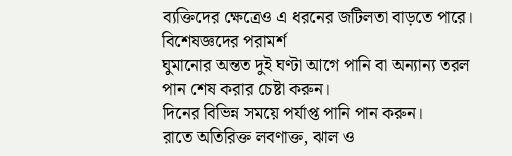ব্যক্তিদের ক্ষেত্রেও এ ধরনের জটিলতা বাড়তে পারে।
বিশেষজ্ঞদের পরামর্শ
ঘুমানোর অন্তত দুই ঘণ্টা আগে পানি বা অন্যান্য তরল পান শেষ করার চেষ্টা করুন।
দিনের বিভিন্ন সময়ে পর্যাপ্ত পানি পান করুন।
রাতে অতিরিক্ত লবণাক্ত, ঝাল ও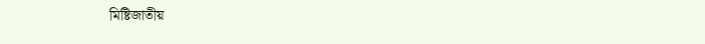মিষ্টিজাতীয়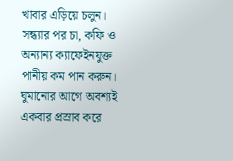খাবার এড়িয়ে চলুন।
সন্ধ্যার পর চা, কফি ও অন্যান্য ক্যাফেইনযুক্ত পানীয় কম পান করুন।
ঘুমানোর আগে অবশ্যই একবার প্রস্রাব করে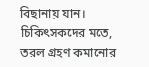বিছানায় যান।
চিকিৎসকদের মতে, তরল গ্রহণ কমানোর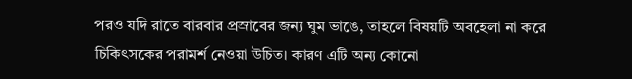পরও যদি রাতে বারবার প্রস্রাবের জন্য ঘুম ভাঙে, তাহলে বিষয়টি অবহেলা না করে চিকিৎসকের পরামর্শ নেওয়া উচিত। কারণ এটি অন্য কোনো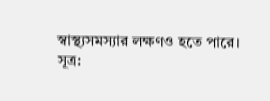স্বাস্থ্যসমস্যার লক্ষণও হতে পারে।
সূত্র: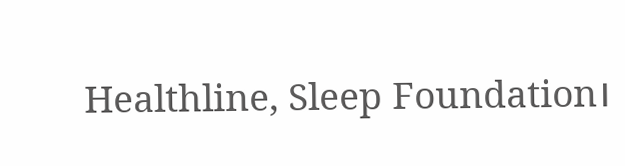Healthline, Sleep Foundation।